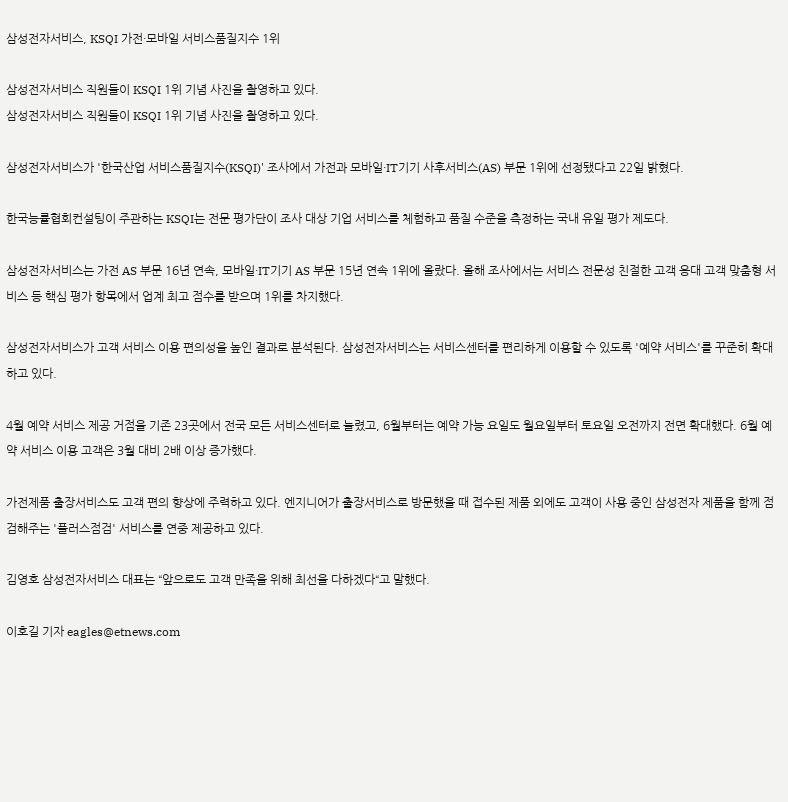삼성전자서비스, KSQI 가전·모바일 서비스품질지수 1위

삼성전자서비스 직원들이 KSQI 1위 기념 사진을 촬영하고 있다.
삼성전자서비스 직원들이 KSQI 1위 기념 사진을 촬영하고 있다.

삼성전자서비스가 '한국산업 서비스품질지수(KSQI)' 조사에서 가전과 모바일·IT기기 사후서비스(AS) 부문 1위에 선정됐다고 22일 밝혔다.

한국능률협회컨설팅이 주관하는 KSQI는 전문 평가단이 조사 대상 기업 서비스를 체험하고 품질 수준을 측정하는 국내 유일 평가 제도다.

삼성전자서비스는 가전 AS 부문 16년 연속, 모바일·IT기기 AS 부문 15년 연속 1위에 올랐다. 올해 조사에서는 서비스 전문성 친절한 고객 응대 고객 맞춤형 서비스 등 핵심 평가 항목에서 업계 최고 점수를 받으며 1위를 차지했다.

삼성전자서비스가 고객 서비스 이용 편의성을 높인 결과로 분석된다. 삼성전자서비스는 서비스센터를 편리하게 이용할 수 있도록 '예약 서비스'를 꾸준히 확대하고 있다.

4월 예약 서비스 제공 거점을 기존 23곳에서 전국 모든 서비스센터로 늘렸고, 6월부터는 예약 가능 요일도 월요일부터 토요일 오전까지 전면 확대했다. 6월 예약 서비스 이용 고객은 3월 대비 2배 이상 증가했다.

가전제품 출장서비스도 고객 편의 향상에 주력하고 있다. 엔지니어가 출장서비스로 방문했을 때 접수된 제품 외에도 고객이 사용 중인 삼성전자 제품을 함께 점검해주는 '플러스점검' 서비스를 연중 제공하고 있다.

김영호 삼성전자서비스 대표는 “앞으로도 고객 만족을 위해 최선을 다하겠다“고 말했다.

이호길 기자 eagles@etnews.com